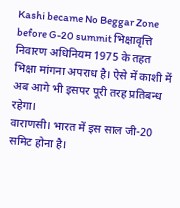Kashi became No Beggar Zone before G-20 summit भिक्षावृत्ति निवारण अधिनियम 1975 के तहत भिक्षा मांगना अपराध है। ऐसे में काशी में अब आगे भी इसपर पूरी तरह प्रतिबन्ध रहेगा।
वाराणसी। भारत में इस साल जी-20 समिट होना है।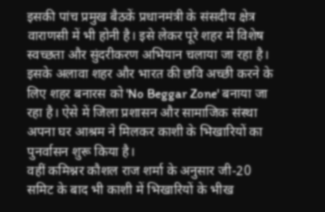इसकी पांच प्रमुख बैठकें प्रधानमंत्री के संसदीय क्षेत्र वाराणसी में भी होनी है। इसे लेकर पूरे शहर में विशेष स्वच्छता और सुंदरीकरण अभियान चलाया जा रहा है। इसके अलावा शहर और भारत की छवि अच्छी करने के लिए शहर बनारस को 'No Beggar Zone' बनाया जा रहा है। ऐसे में जिला प्रशासन और सामाजिक संस्था अपना घर आश्रम ने मिलकर काशी के भिखारियों का पुनर्वासन शुरू किया है।
वहीं कमिश्नर कौशल राज शर्मा के अनुसार जी-20 समिट के बाद भी काशी में भिखारियों के भीख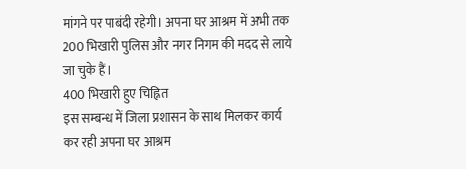मांगने पर पाबंदी रहेगी। अपना घर आश्रम में अभी तक 200 भिखारी पुलिस और नगर निगम की मदद से लाये जा चुके हैं।
400 भिखारी हुए चिह्नित
इस सम्बन्ध में जिला प्रशासन के साथ मिलकर कार्य कर रही अपना घर आश्रम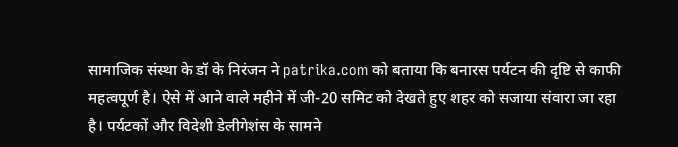सामाजिक संस्था के डॉ के निरंजन ने patrika.com को बताया कि बनारस पर्यटन की दृष्टि से काफी महत्वपूर्ण है। ऐसे में आने वाले महीने में जी-20 समिट को देखते हुए शहर को सजाया संवारा जा रहा है। पर्यटकों और विदेशी डेलीगेशंस के सामने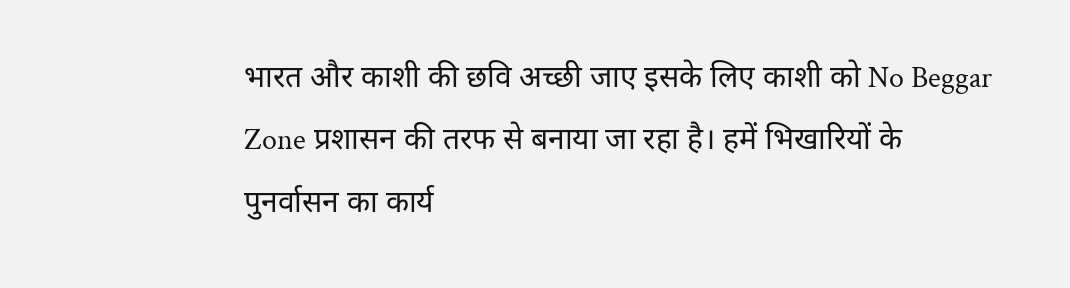भारत और काशी की छवि अच्छी जाए इसके लिए काशी को No Beggar Zone प्रशासन की तरफ से बनाया जा रहा है। हमें भिखारियों के पुनर्वासन का कार्य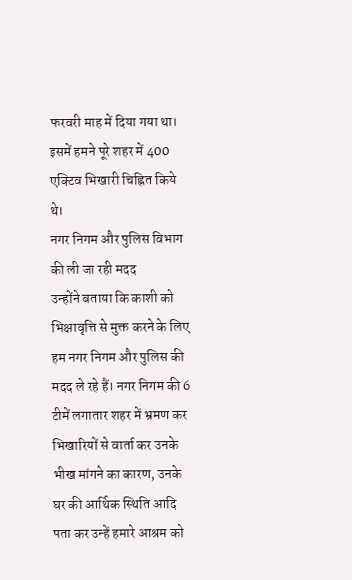फरवरी माह में दिया गया था। इसमें हमने पूरे शहर में 400 एक्टिव भिखारी चिह्नित किये थे।
नगर निगम और पुलिस विभाग की ली जा रही मदद
उन्होंने बताया कि काशी को भिक्षावृत्ति से मुक्त करने के लिए हम नगर निगम और पुलिस की मदद ले रहे हैं। नगर निगम की 6 टीमें लगातार शहर में भ्रमण कर भिखारियों से वार्ता कर उनके भीख मांगने का कारण, उनके घर की आर्थिक स्थिति आदि पता कर उन्हें हमारे आश्रम को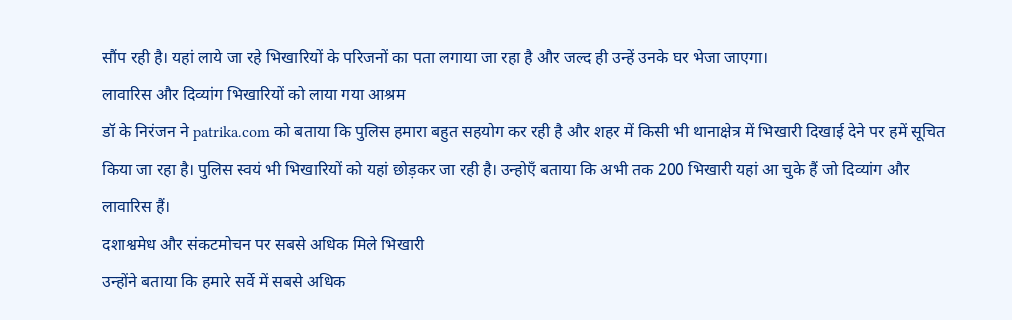सौंप रही है। यहां लाये जा रहे भिखारियों के परिजनों का पता लगाया जा रहा है और जल्द ही उन्हें उनके घर भेजा जाएगा।
लावारिस और दिव्यांग भिखारियों को लाया गया आश्रम
डॉ के निरंजन ने patrika.com को बताया कि पुलिस हमारा बहुत सहयोग कर रही है और शहर में किसी भी थानाक्षेत्र में भिखारी दिखाई देने पर हमें सूचित किया जा रहा है। पुलिस स्वयं भी भिखारियों को यहां छोड़कर जा रही है। उन्होएँ बताया कि अभी तक 200 भिखारी यहां आ चुके हैं जो दिव्यांग और लावारिस हैं।
दशाश्वमेध और संकटमोचन पर सबसे अधिक मिले भिखारी
उन्होंने बताया कि हमारे सर्वे में सबसे अधिक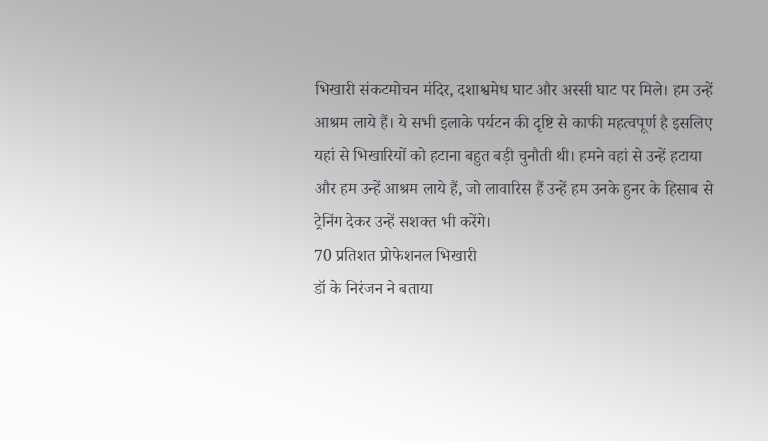भिखारी संकटमोचन मंदिर, दशाश्वमेध घाट और अस्सी घाट पर मिले। हम उन्हें आश्रम लाये हैं। ये सभी इलाके पर्यटन की दृष्टि से काफी महत्वपूर्ण है इसलिए यहां से भिखारियों को हटाना बहुत बड़ी चुनौती थी। हमने वहां से उन्हें हटाया और हम उन्हें आश्रम लाये हैं, जो लावारिस हैं उन्हें हम उनके हुनर के हिसाब से ट्रेनिंग देकर उन्हें सशक्त भी करेंगे।
70 प्रतिशत प्रोफेशनल भिखारी
डॉ के निरंजन ने बताया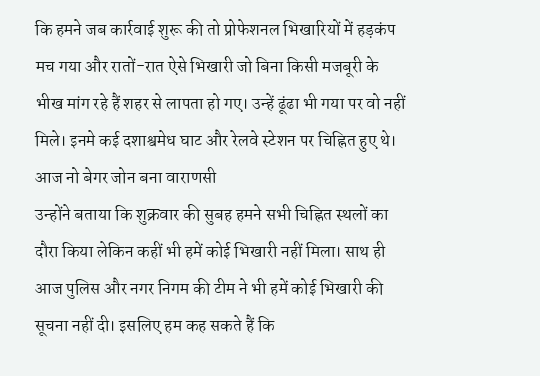कि हमने जब कार्रवाई शुरू की तो प्रोफेशनल भिखारियों में हड़कंप मच गया और रातों-रात ऐसे भिखारी जो बिना किसी मजबूरी के भीख मांग रहे हैं शहर से लापता हो गए। उन्हें ढूंढा भी गया पर वो नहीं मिले। इनमे कई दशाश्वमेध घाट और रेलवे स्टेशन पर चिह्नित हुए थे।
आज नो बेगर जोन बना वाराणसी
उन्होंने बताया कि शुक्रवार की सुबह हमने सभी चिह्नित स्थलों का दौरा किया लेकिन कहीं भी हमें कोई भिखारी नहीं मिला। साथ ही आज पुलिस और नगर निगम की टीम ने भी हमें कोई भिखारी की सूचना नहीं दी। इसलिए हम कह सकते हैं कि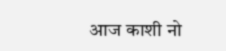आज काशी नो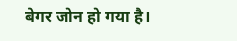बेगर जोन हो गया है।